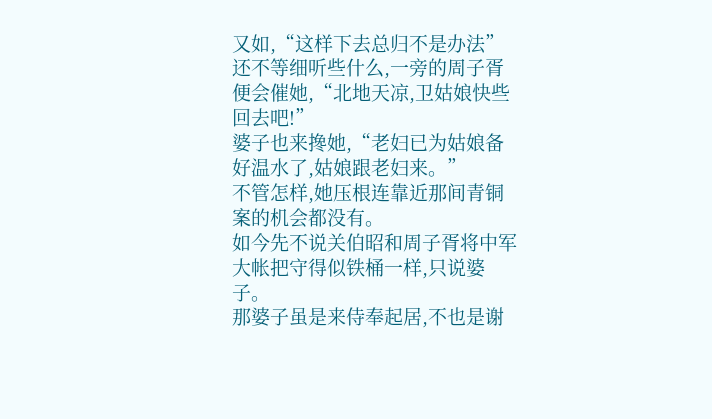又如,“这样下去总归不是办法”
还不等细听些什么,一旁的周子胥便会催她,“北地天凉,卫姑娘快些回去吧!”
婆子也来搀她,“老妇已为姑娘备好温水了,姑娘跟老妇来。”
不管怎样,她压根连靠近那间青铜案的机会都没有。
如今先不说关伯昭和周子胥将中军大帐把守得似铁桶一样,只说婆子。
那婆子虽是来侍奉起居,不也是谢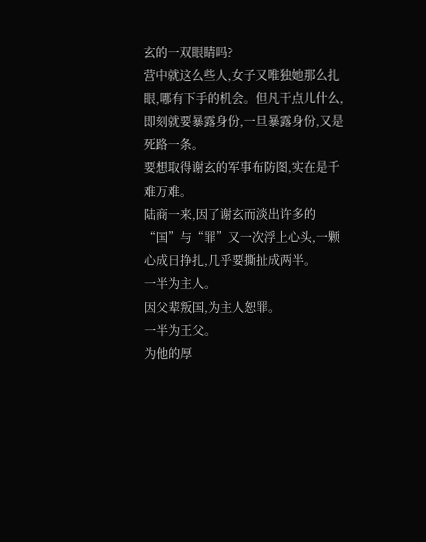玄的一双眼睛吗?
营中就这么些人,女子又唯独她那么扎眼,哪有下手的机会。但凡干点儿什么,即刻就要暴露身份,一旦暴露身份,又是死路一条。
要想取得谢玄的军事布防图,实在是千难万难。
陆商一来,因了谢玄而淡出许多的“国”与“罪”又一次浮上心头,一颗心成日挣扎,几乎要撕扯成两半。
一半为主人。
因父辈叛国,为主人恕罪。
一半为王父。
为他的厚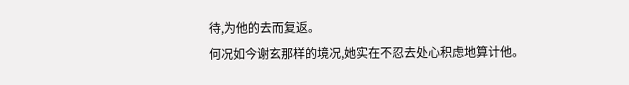待,为他的去而复返。
何况如今谢玄那样的境况,她实在不忍去处心积虑地算计他。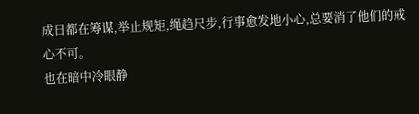成日都在筹谋,举止规矩,绳趋尺步,行事愈发地小心,总要消了他们的戒心不可。
也在暗中冷眼静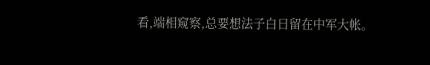看,端相窥察,总要想法子白日留在中军大帐。